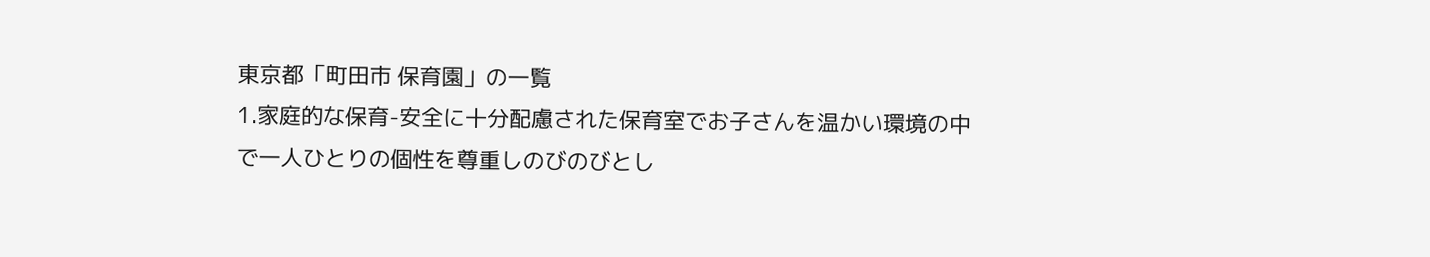東京都「町田市 保育園」の一覧
1.家庭的な保育-安全に十分配慮された保育室でお子さんを温かい環境の中で一人ひとりの個性を尊重しのびのびとし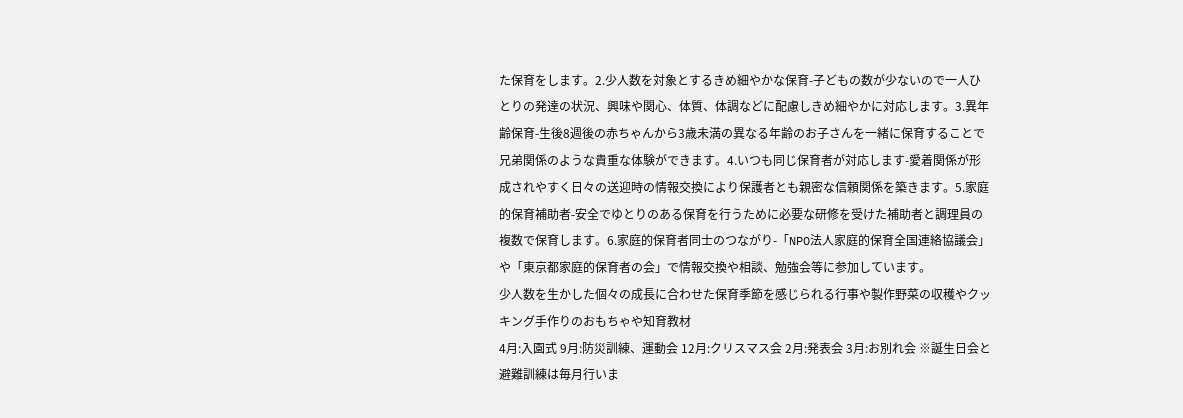た保育をします。2.少人数を対象とするきめ細やかな保育-子どもの数が少ないので一人ひとりの発達の状況、興味や関心、体質、体調などに配慮しきめ細やかに対応します。3.異年齢保育-生後8週後の赤ちゃんから3歳未満の異なる年齢のお子さんを一緒に保育することで兄弟関係のような貴重な体験ができます。4.いつも同じ保育者が対応します-愛着関係が形成されやすく日々の送迎時の情報交換により保護者とも親密な信頼関係を築きます。5.家庭的保育補助者-安全でゆとりのある保育を行うために必要な研修を受けた補助者と調理員の複数で保育します。6.家庭的保育者同士のつながり-「NPO法人家庭的保育全国連絡協議会」や「東京都家庭的保育者の会」で情報交換や相談、勉強会等に参加しています。
少人数を生かした個々の成長に合わせた保育季節を感じられる行事や製作野菜の収穫やクッキング手作りのおもちゃや知育教材
4月:入園式 9月:防災訓練、運動会 12月:クリスマス会 2月:発表会 3月:お別れ会 ※誕生日会と避難訓練は毎月行いま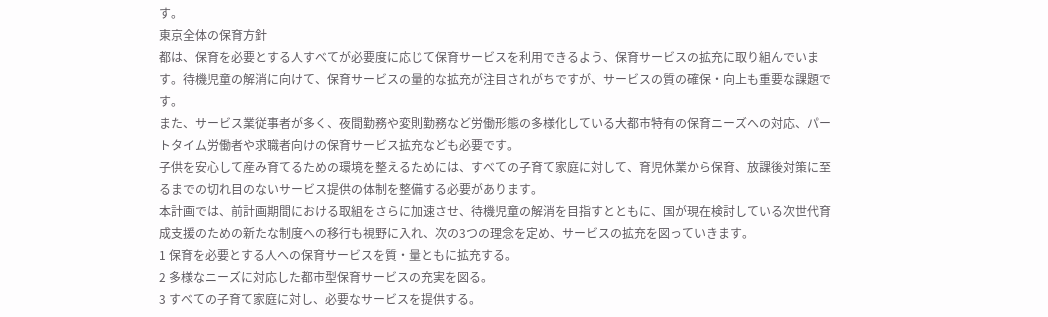す。
東京全体の保育方針
都は、保育を必要とする人すべてが必要度に応じて保育サービスを利用できるよう、保育サービスの拡充に取り組んでいます。待機児童の解消に向けて、保育サービスの量的な拡充が注目されがちですが、サービスの質の確保・向上も重要な課題です。
また、サービス業従事者が多く、夜間勤務や変則勤務など労働形態の多様化している大都市特有の保育ニーズへの対応、パートタイム労働者や求職者向けの保育サービス拡充なども必要です。
子供を安心して産み育てるための環境を整えるためには、すべての子育て家庭に対して、育児休業から保育、放課後対策に至るまでの切れ目のないサービス提供の体制を整備する必要があります。
本計画では、前計画期間における取組をさらに加速させ、待機児童の解消を目指すとともに、国が現在検討している次世代育成支援のための新たな制度への移行も視野に入れ、次の3つの理念を定め、サービスの拡充を図っていきます。
1 保育を必要とする人への保育サービスを質・量ともに拡充する。
2 多様なニーズに対応した都市型保育サービスの充実を図る。
3 すべての子育て家庭に対し、必要なサービスを提供する。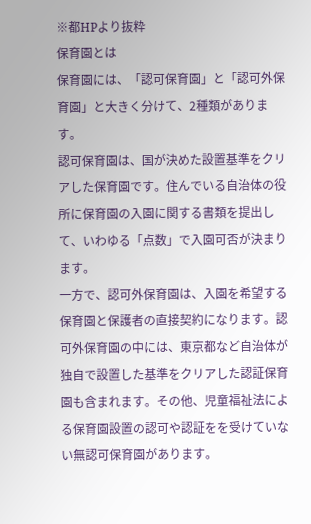※都HPより抜粋
保育園とは
保育園には、「認可保育園」と「認可外保育園」と大きく分けて、2種類があります。
認可保育園は、国が決めた設置基準をクリアした保育園です。住んでいる自治体の役所に保育園の入園に関する書類を提出して、いわゆる「点数」で入園可否が決まります。
一方で、認可外保育園は、入園を希望する保育園と保護者の直接契約になります。認可外保育園の中には、東京都など自治体が独自で設置した基準をクリアした認証保育園も含まれます。その他、児童福祉法による保育園設置の認可や認証をを受けていない無認可保育園があります。